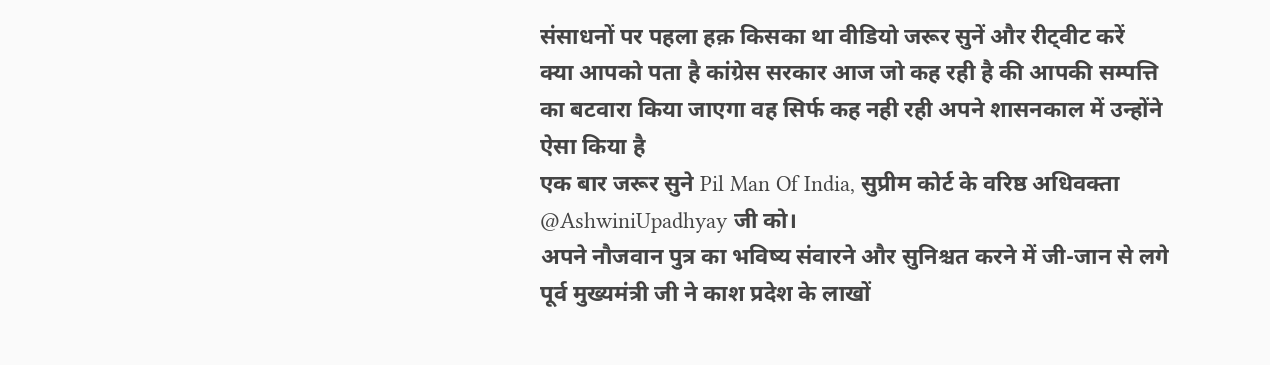संसाधनों पर पहला हक़ किसका था वीडियो जरूर सुनें और रीट्वीट करें
क्या आपको पता है कांग्रेस सरकार आज जो कह रही है की आपकी सम्पत्ति का बटवारा किया जाएगा वह सिर्फ कह नही रही अपने शासनकाल में उन्होंने ऐसा किया है
एक बार जरूर सुने Pil Man Of India, सुप्रीम कोर्ट के वरिष्ठ अधिवक्ता @AshwiniUpadhyay जी को।
अपने नौजवान पुत्र का भविष्य संवारने और सुनिश्चत करने में जी-जान से लगे पूर्व मुख्यमंत्री जी ने काश प्रदेश के लाखों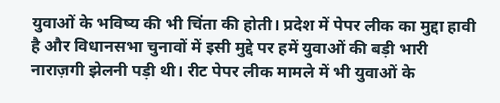युवाओं के भविष्य की भी चिंता की होती। प्रदेश में पेपर लीक का मुद्दा हावी है और विधानसभा चुनावों में इसी मुद्दे पर हमें युवाओं की बड़ी भारी नाराज़गी झेलनी पड़ी थी। रीट पेपर लीक मामले में भी युवाओं के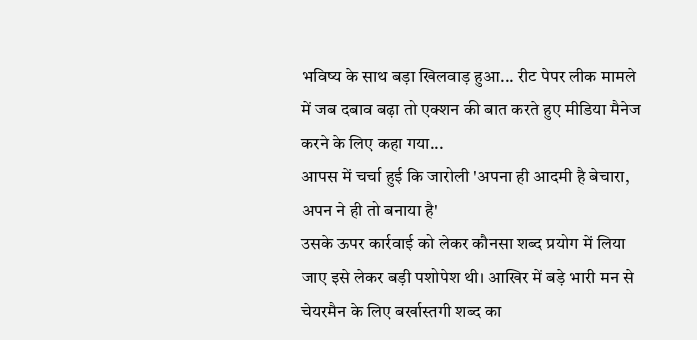भविष्य के साथ बड़ा खिलवाड़ हुआ... रीट पेपर लीक मामले में जब दबाव बढ़ा तो एक्शन की बात करते हुए मीडिया मैनेज करने के लिए कहा गया...
आपस में चर्चा हुई कि जारोली 'अपना ही आदमी है बेचारा, अपन ने ही तो बनाया है'
उसके ऊपर कार्रवाई को लेकर कौनसा शब्द प्रयोग में लिया जाए इसे लेकर बड़ी पशोपेश थी। आखिर में बड़े भारी मन से चेयरमैन के लिए बर्खास्तगी शब्द का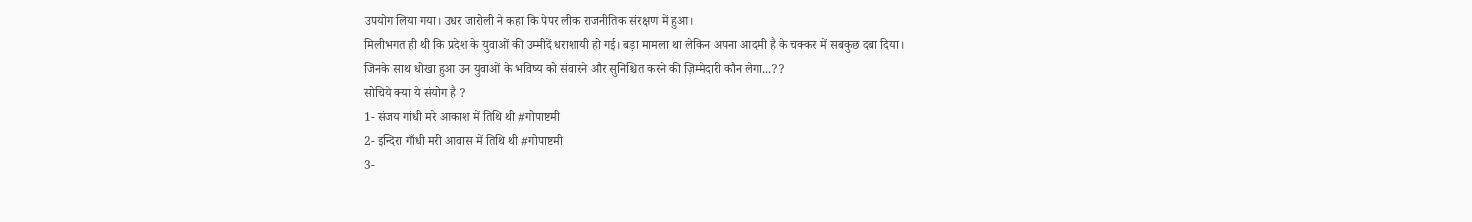उपयोग लिया गया। उधर जारोली ने कहा कि पेपर लीक राजनीतिक संरक्षण में हुआ।
मिलीभगत ही थी कि प्रदेश के युवाओं की उम्मीदें धराशायी हो गई। बड़ा मामला था लेकिन अपना आदमी है के चक्कर में सबकुछ दबा दिया।
जिनके साथ धोखा हुआ उन युवाओं के भविष्य को संवारने और सुनिश्चित करने की ज़िम्मेदारी कौन लेगा...??
सोचिये क्या ये संयोग है ?
1- संजय गांधी मरे आकाश में तिथि थी #गोपाष्टमी
2- इन्दिरा गाँधी मरी आवास में तिथि थी #गोपाष्टमी
3-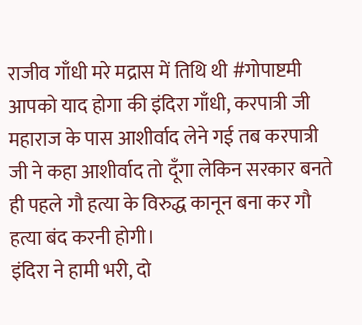राजीव गाँधी मरे मद्रास में तिथि थी #गोपाष्टमी
आपको याद होगा की इंदिरा गाँधी, करपात्री जी महाराज के पास आशीर्वाद लेने गई तब करपात्री जी ने कहा आशीर्वाद तो दूँगा लेकिन सरकार बनते ही पहले गौ हत्या के विरुद्ध कानून बना कर गौ हत्या बंद करनी होगी।
इंदिरा ने हामी भरी, दो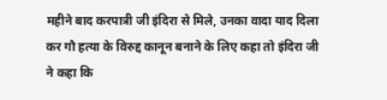महीने बाद करपात्री जी इंदिरा से मिले, उनका वादा याद दिला कर गौ हत्या के विरुद्द कानून बनाने के लिए कहा तो इंदिरा जी ने कहा कि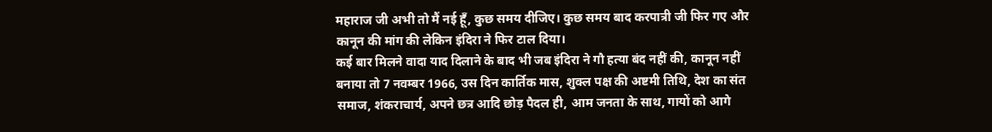महाराज जी अभी तो मैं नई हूँ, कुछ समय दीजिए। कुछ समय बाद करपात्री जी फिर गए और कानून की मांग की लेकिन इंदिरा ने फिर टाल दिया।
कई बार मिलने वादा याद दिलाने के बाद भी जब इंदिरा ने गौ हत्या बंद नहीं की, कानून नहीं बनाया तो 7 नवम्बर 1966, उस दिन कार्तिक मास, शुक्ल पक्ष की अष्टमी तिथि, देश का संत समाज, शंकराचार्य, अपने छत्र आदि छोड़ पैदल ही, आम जनता के साथ, गायों को आगे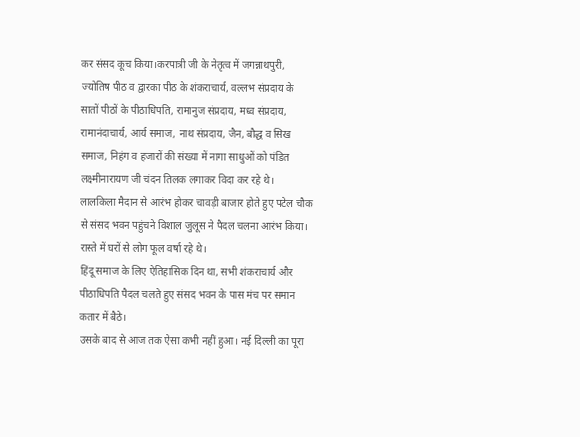कर संसद कूच किया।करपात्री जी के नेतृत्व में जगन्नाथपुरी, ज्योतिष पीठ व द्वारका पीठ के शंकराचार्य, वल्लभ संप्रदाय के सातों पीठों के पीठाधिपति, रामानुज संप्रदाय, मध्व संप्रदाय, रामानंदाचार्य, आर्य समाज, नाथ संप्रदाय, जैन, बौद्ध व सिख समाज, निहंग व हजारों की संख्या में नागा साधुओं को पंडित लक्ष्मीनारायण जी चंदन तिलक लगाकर विदा कर रहे थे।
लालकिला मैदान से आरंभ होकर चावड़ी बाजार होते हुए पटेल चौक से संसद भवन पहुंचने विशाल जुलूस ने पैदल चलना आरंभ किया। रास्ते में घरों से लोग फूल वर्षा रहे थे।
हिंदू समाज के लिए ऐतिहासिक दिन था, सभी शंकराचार्य और पीठाधिपति पैदल चलते हुए संसद भवन के पास मंच पर समान कतार में बैठे।
उसके बाद से आज तक ऐसा कभी नहीं हुआ। नई दिल्ली का पूरा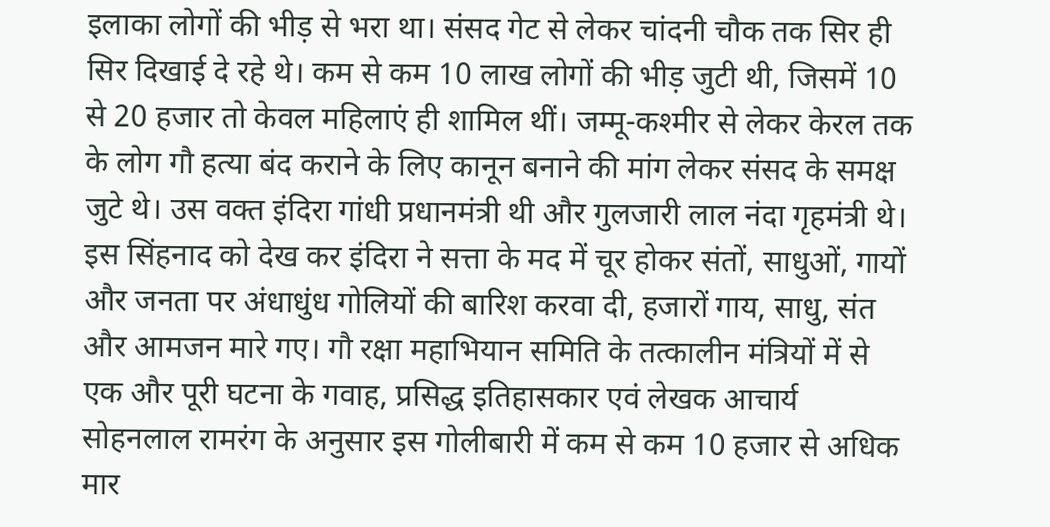इलाका लोगों की भीड़ से भरा था। संसद गेट से लेकर चांदनी चौक तक सिर ही सिर दिखाई दे रहे थे। कम से कम 10 लाख लोगों की भीड़ जुटी थी, जिसमें 10 से 20 हजार तो केवल महिलाएं ही शामिल थीं। जम्मू-कश्मीर से लेकर केरल तक के लोग गौ हत्या बंद कराने के लिए कानून बनाने की मांग लेकर संसद के समक्ष जुटे थे। उस वक्त इंदिरा गांधी प्रधानमंत्री थी और गुलजारी लाल नंदा गृहमंत्री थे।
इस सिंहनाद को देख कर इंदिरा ने सत्ता के मद में चूर होकर संतों, साधुओं, गायों और जनता पर अंधाधुंध गोलियों की बारिश करवा दी, हजारों गाय, साधु, संत और आमजन मारे गए। गौ रक्षा महाभियान समिति के तत्कालीन मंत्रियों में से एक और पूरी घटना के गवाह, प्रसिद्ध इतिहासकार एवं लेखक आचार्य सोहनलाल रामरंग के अनुसार इस गोलीबारी में कम से कम 10 हजार से अधिक मार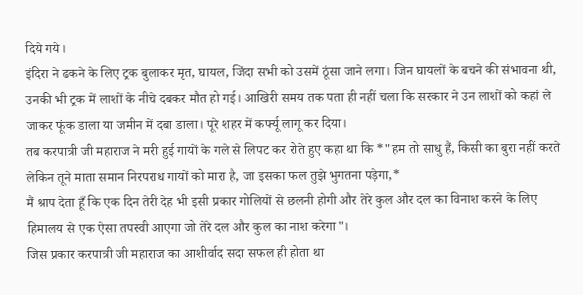दिये गये।
इंदिरा ने ढकने के लिए ट्रक बुलाकर मृत, घायल, जिंदा सभी को उसमें ठूंसा जाने लगा। जिन घायलों के बचने की संभावना थी, उनकी भी ट्रक में लाशों के नीचे दबकर मौत हो गई। आखिरी समय तक पता ही नहीं चला कि सरकार ने उन लाशों को कहां ले जाकर फूंक डाला या जमीन में दबा डाला। पूरे शहर में कर्फ्यू लागू कर दिया।
तब करपात्री जी महाराज ने मरी हुई गायों के गले से लिपट कर रोते हुए कहा था कि *"हम तो साधु हैं, किसी का बुरा नहीं करते लेकिन तूने माता समान निरपराध गायों को मारा है, जा इसका फल तुझे भुगतना पड़ेगा,*
मैं श्राप देता हूँ कि एक दिन तेरी देह भी इसी प्रकार गोलियों से छलनी होगी और तेरे कुल और दल का विनाश करने के लिए हिमालय से एक ऐसा तपस्वी आएगा जो तेरे दल और कुल का नाश करेगा"।
जिस प्रकार करपात्री जी महाराज का आशीर्वाद सदा सफल ही होता था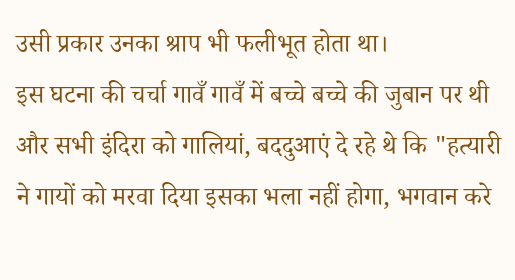उसी प्रकार उनका श्राप भी फलीभूत होता था।
इस घटना की चर्चा गावँ गावँ में बच्चे बच्चे की जुबान पर थी और सभी इंदिरा को गालियां, बददुआएं दे रहे थे कि "हत्यारी ने गायों को मरवा दिया इसका भला नहीं होगा, भगवान करे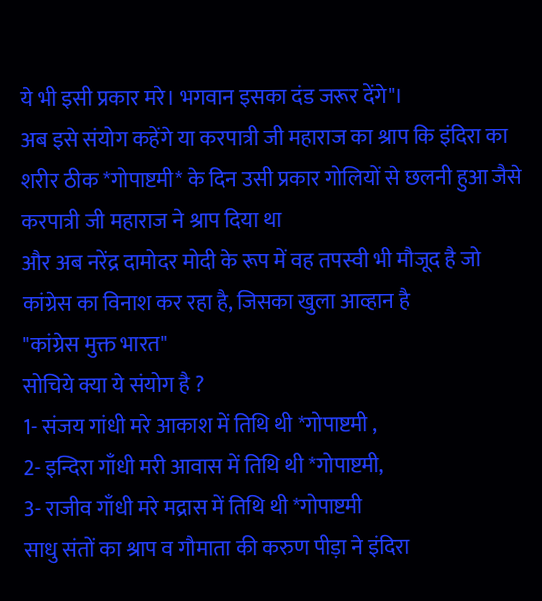ये भी इसी प्रकार मरे। भगवान इसका दंड जरूर देंगे"।
अब इसे संयोग कहेंगे या करपात्री जी महाराज का श्राप कि इंदिरा का शरीर ठीक *गोपाष्टमी* के दिन उसी प्रकार गोलियों से छलनी हुआ जैसे करपात्री जी महाराज ने श्राप दिया था
और अब नरेंद्र दामोदर मोदी के रूप में वह तपस्वी भी मौजूद है जो कांग्रेस का विनाश कर रहा है, जिसका खुला आव्हान है
"कांग्रेस मुक्त भारत"
सोचिये क्या ये संयोग है ?
1- संजय गांधी मरे आकाश में तिथि थी *गोपाष्टमी ,
2- इन्दिरा गाँधी मरी आवास में तिथि थी *गोपाष्टमी,
3- राजीव गाँधी मरे मद्रास में तिथि थी *गोपाष्टमी
साधु संतों का श्राप व गौमाता की करुण पीड़ा ने इंदिरा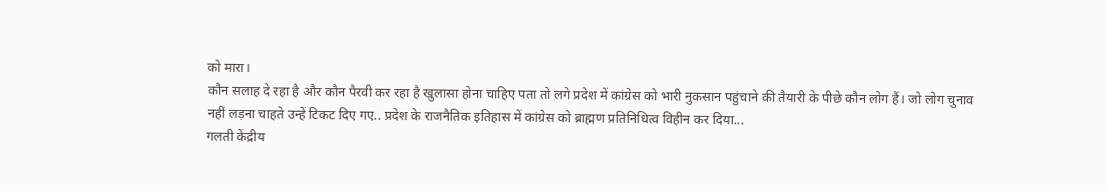को मारा।
कौन सलाह दे रहा है और कौन पैरवी कर रहा है खुलासा होना चाहिए पता तो लगे प्रदेश में कांग्रेस को भारी नुकसान पहुंचाने की तैयारी के पीछे कौन लोग हैं। जो लोग चुनाव नहीं लड़ना चाहते उन्हें टिकट दिए गए.. प्रदेश के राजनैतिक इतिहास में कांग्रेस को ब्राह्मण प्रतिनिधित्व विहीन कर दिया...
गलती केंद्रीय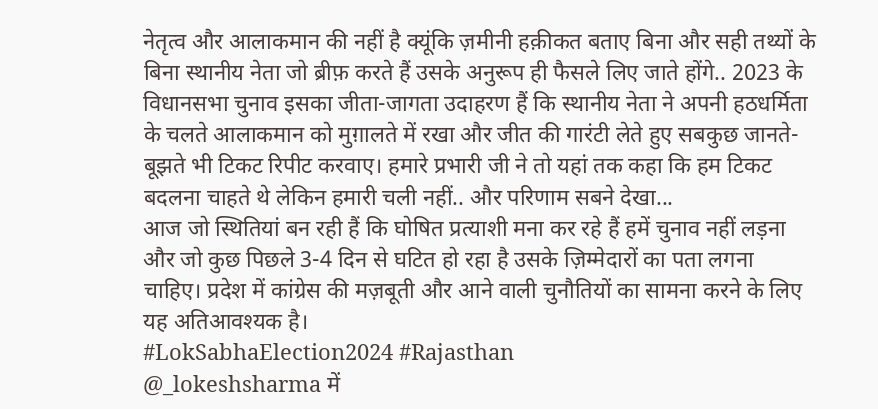नेतृत्व और आलाकमान की नहीं है क्यूंकि ज़मीनी हक़ीकत बताए बिना और सही तथ्यों के बिना स्थानीय नेता जो ब्रीफ़ करते हैं उसके अनुरूप ही फैसले लिए जाते होंगे.. 2023 के विधानसभा चुनाव इसका जीता-जागता उदाहरण हैं कि स्थानीय नेता ने अपनी हठधर्मिता के चलते आलाकमान को मुग़ालते में रखा और जीत की गारंटी लेते हुए सबकुछ जानते-बूझते भी टिकट रिपीट करवाए। हमारे प्रभारी जी ने तो यहां तक कहा कि हम टिकट बदलना चाहते थे लेकिन हमारी चली नहीं.. और परिणाम सबने देखा...
आज जो स्थितियां बन रही हैं कि घोषित प्रत्याशी मना कर रहे हैं हमें चुनाव नहीं लड़ना और जो कुछ पिछले 3-4 दिन से घटित हो रहा है उसके ज़िम्मेदारों का पता लगना चाहिए। प्रदेश में कांग्रेस की मज़बूती और आने वाली चुनौतियों का सामना करने के लिए यह अतिआवश्यक है।
#LokSabhaElection2024 #Rajasthan
@_lokeshsharma में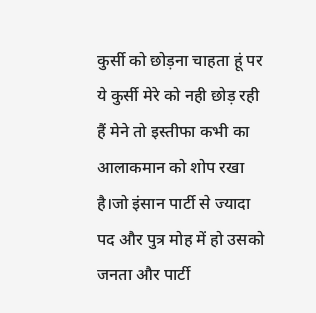कुर्सी को छोड़ना चाहता हूं पर ये कुर्सी मेरे को नही छोड़ रही हैं मेने तो इस्तीफा कभी का आलाकमान को शोप रखा है।जो इंसान पार्टी से ज्यादा पद और पुत्र मोह में हो उसको जनता और पार्टी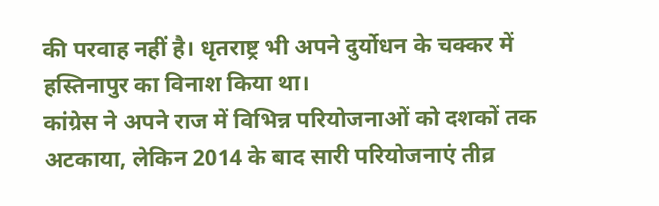की परवाह नहीं है। धृतराष्ट्र भी अपने दुर्योधन के चक्कर में हस्तिनापुर का विनाश किया था।
कांग्रेस ने अपने राज में विभिन्न परियोजनाओं को दशकों तक अटकाया, लेकिन 2014 के बाद सारी परियोजनाएं तीव्र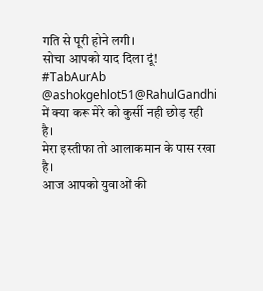गति से पूरी होने लगी।
सोचा आपको याद दिला दूं!
#TabAurAb
@ashokgehlot51@RahulGandhi में क्या करू मेरे को कुर्सी नही छोड़ रही है।
मेरा इस्तीफा तो आलाकमान के पास रखा है।
आज आपको युवाओं की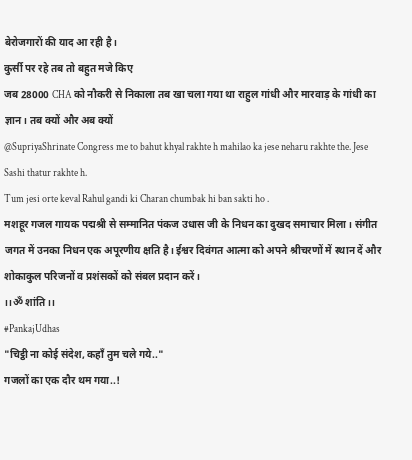बेरोजगारों की याद आ रही है।
कुर्सी पर रहे तब तो बहुत मजे किए
जब 28000 CHA को नौकरी से निकाला तब खा चला गया था राहुल गांधी और मारवाड़ के गांधी का ज्ञान। तब क्यों और अब क्यों
@SupriyaShrinate Congress me to bahut khyal rakhte h mahilao ka jese neharu rakhte the. Jese Sashi thatur rakhte h.
Tum jesi orte keval Rahul gandi ki Charan chumbak hi ban sakti ho .
मशहूर गजल गायक पद्मश्री से सम्मानित पंकज उधास जी के निधन का दुखद समाचार मिला। संगीत जगत में उनका निधन एक अपूरणीय क्षति है। ईश्वर दिवंगत आत्मा को अपने श्रीचरणों में स्थान दें और शोकाकुल परिजनों व प्रशंसकों को संबल प्रदान करें।
।।ॐ शांति।।
#PankajUdhas
"चिट्ठी ना कोई संदेश, कहाँ तुम चले गये.."
गजलों का एक दौर थम गया..!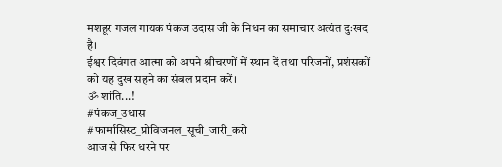मशहूर गजल गायक पंकज उदास जी के निधन का समाचार अत्यंत दुःखद है।
ईश्वर दिवंगत आत्मा को अपने श्रीचरणों में स्थान दें तथा परिजनों, प्रशंसकों को यह दुख सहने का संबल प्रदान करें।
ॐ शांति...!
#पंकज_उधास
#फार्मासिस्ट_प्रोविजनल_सूची_जारी_करो
आज से फिर धरने पर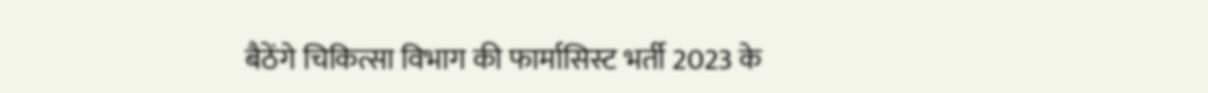बैठेंगे चिकित्सा विभाग की फार्मासिस्ट भर्ती 2023 के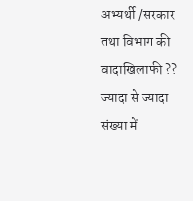अभ्यर्थी /सरकार तथा विभाग की वादाखिलाफी ??
ज्यादा से ज्यादा संख्या में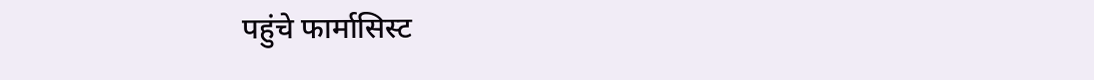पहुंचे फार्मासिस्ट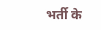भर्ती के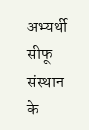अभ्यर्थी सीफू संस्थान के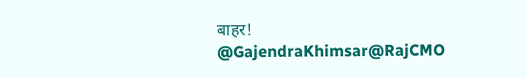बाहर!
@GajendraKhimsar@RajCMO